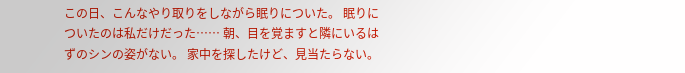この日、こんなやり取りをしながら眠りについた。 眠りについたのは私だけだった…… 朝、目を覚ますと隣にいるはずのシンの姿がない。 家中を探したけど、見当たらない。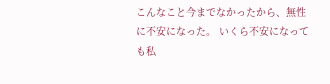こんなこと今までなかったから、無性に不安になった。 いくら不安になっても私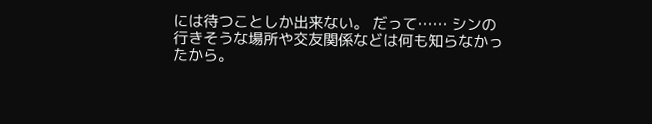には待つことしか出来ない。 だって…… シンの行きそうな場所や交友関係などは何も知らなかったから。